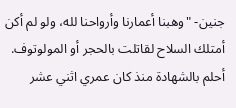جنين- "وهبنا أعمارنا وأرواحنا لله، ولو لم أكن أمتلك السلاح لقاتلت بالحجر أو المولوتوف. أحلم بالشهادة منذ كان عمري اثني عشر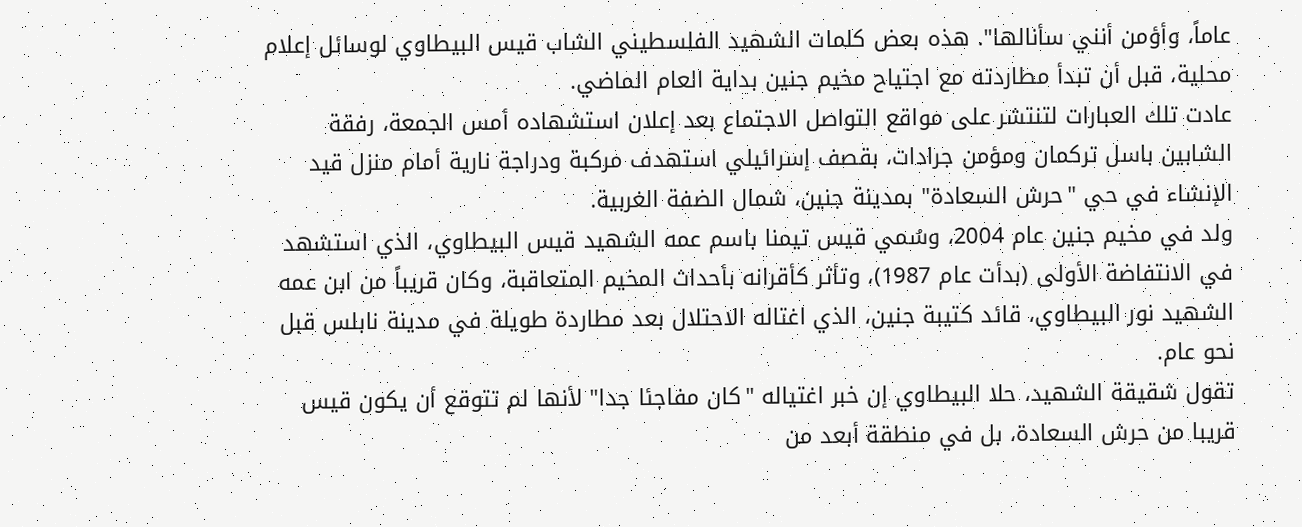عاماً، وأؤمن أنني سأنالها". هذه بعض كلمات الشهيد الفلسطيني الشاب قيس البيطاوي لوسائل إعلام محلية، قبل أن تبدأ مطاردته مع اجتياح مخيم جنين بداية العام الماضي.
عادت تلك العبارات لتنتشر على مواقع التواصل الاجتماع بعد إعلان استشهاده أمس الجمعة، رفقة الشابين باسل تركمان ومؤمن جرادات، بقصف إسرائيلي استهدف مركبة ودراجة نارية أمام منزل قيد الإنشاء في حي "حرش السعادة" بمدينة جنين، شمال الضفة الغربية.
ولد في مخيم جنين عام 2004، وسُمي قيس تيمنا باسم عمه الشهيد قيس البيطاوي، الذي استشهد في الانتفاضة الأولى (بدأت عام 1987)، وتأثر كأقرانه بأحداث المخيم المتعاقبة، وكان قريباً من ابن عمه الشهيد نور البيطاوي، قائد كتيبة جنين، الذي اغتاله الاحتلال بعد مطاردة طويلة في مدينة نابلس قبل نحو عام.
تقول شقيقة الشهيد، حلا البيطاوي إن خبر اغتياله "كان مفاجئا جدا" لأنها لم تتوقع أن يكون قيس قريبا من حرش السعادة، بل في منطقة أبعد من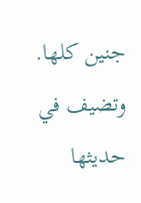جنين كلها.
وتضيف في حديثها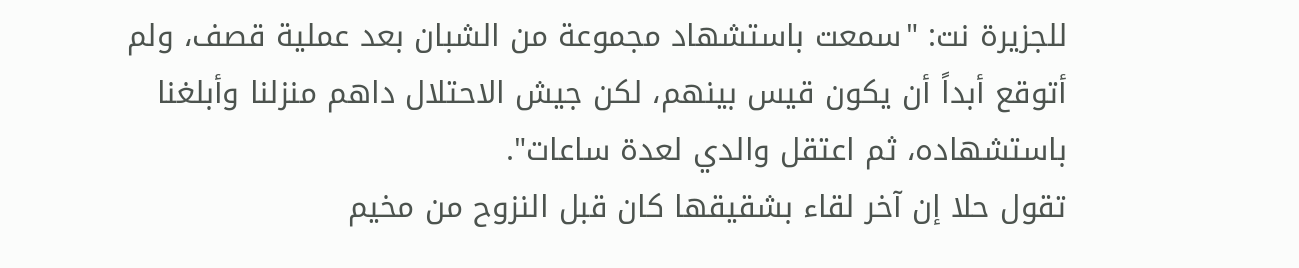للجزيرة نت: "سمعت باستشهاد مجموعة من الشبان بعد عملية قصف، ولم أتوقع أبداً أن يكون قيس بينهم، لكن جيش الاحتلال داهم منزلنا وأبلغنا باستشهاده، ثم اعتقل والدي لعدة ساعات".
تقول حلا إن آخر لقاء بشقيقها كان قبل النزوح من مخيم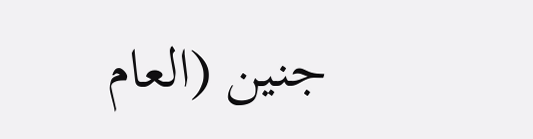جنين (العام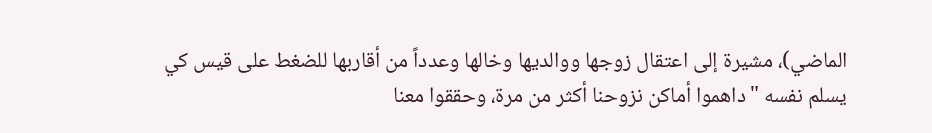الماضي)، مشيرة إلى اعتقال زوجها ووالديها وخالها وعدداً من أقاربها للضغط على قيس كي يسلم نفسه "داهموا أماكن نزوحنا أكثر من مرة، وحققوا معنا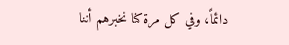دائماً، وفي كل مرة كنا نخبرهم أننا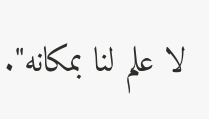لا علم لنا بمكانه".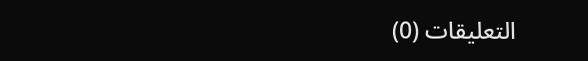التعليقات (0)